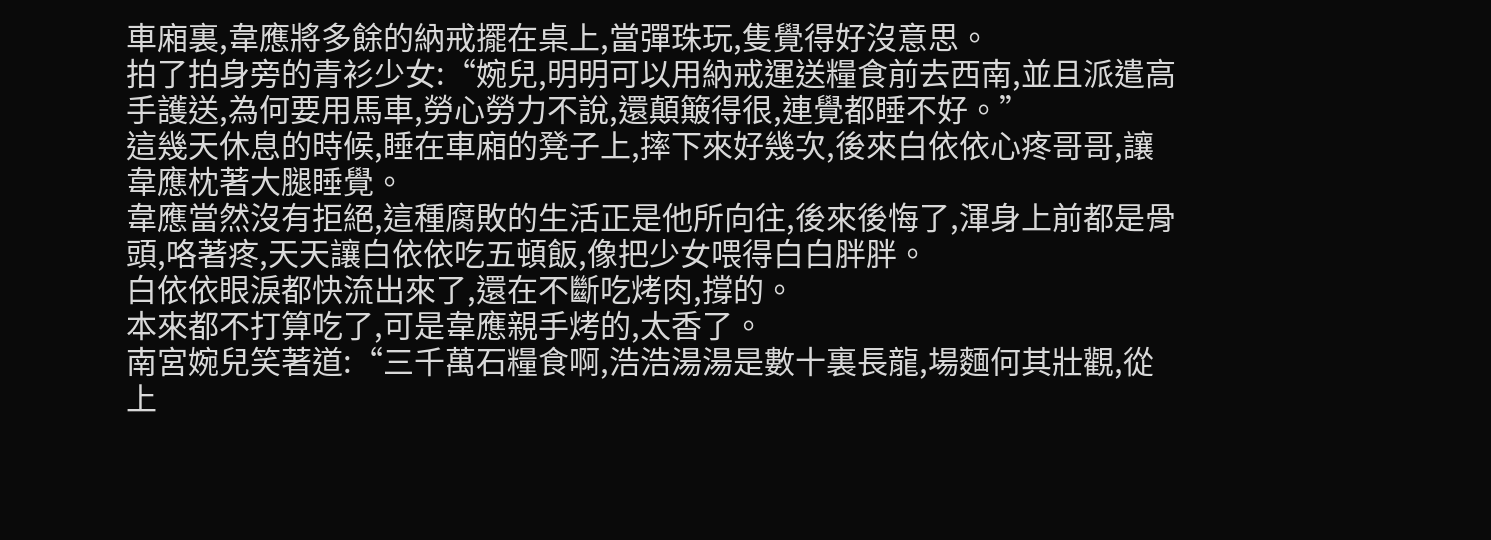車廂裏,韋應將多餘的納戒擺在桌上,當彈珠玩,隻覺得好沒意思。
拍了拍身旁的青衫少女:“婉兒,明明可以用納戒運送糧食前去西南,並且派遣高手護送,為何要用馬車,勞心勞力不說,還顛簸得很,連覺都睡不好。”
這幾天休息的時候,睡在車廂的凳子上,摔下來好幾次,後來白依依心疼哥哥,讓韋應枕著大腿睡覺。
韋應當然沒有拒絕,這種腐敗的生活正是他所向往,後來後悔了,渾身上前都是骨頭,咯著疼,天天讓白依依吃五頓飯,像把少女喂得白白胖胖。
白依依眼淚都快流出來了,還在不斷吃烤肉,撐的。
本來都不打算吃了,可是韋應親手烤的,太香了。
南宮婉兒笑著道:“三千萬石糧食啊,浩浩湯湯是數十裏長龍,場麵何其壯觀,從上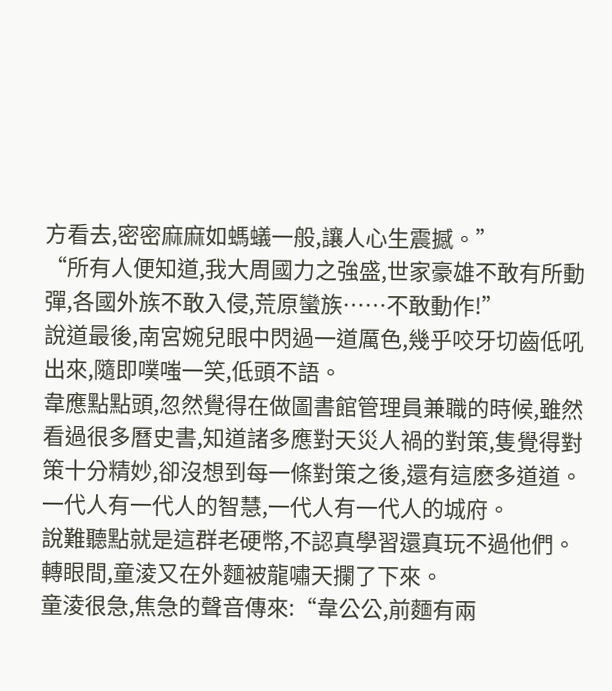方看去,密密麻麻如螞蟻一般,讓人心生震撼。”
“所有人便知道,我大周國力之強盛,世家豪雄不敢有所動彈,各國外族不敢入侵,荒原蠻族……不敢動作!”
說道最後,南宮婉兒眼中閃過一道厲色,幾乎咬牙切齒低吼出來,隨即噗嗤一笑,低頭不語。
韋應點點頭,忽然覺得在做圖書館管理員兼職的時候,雖然看過很多曆史書,知道諸多應對天災人禍的對策,隻覺得對策十分精妙,卻沒想到每一條對策之後,還有這麽多道道。
一代人有一代人的智慧,一代人有一代人的城府。
說難聽點就是這群老硬幣,不認真學習還真玩不過他們。
轉眼間,童淩又在外麵被龍嘯天攔了下來。
童淩很急,焦急的聲音傳來:“韋公公,前麵有兩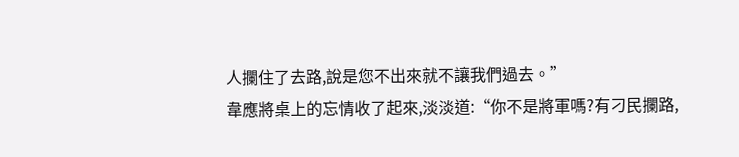人攔住了去路,說是您不出來就不讓我們過去。”
韋應將桌上的忘情收了起來,淡淡道:“你不是將軍嗎?有刁民攔路,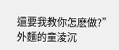還要我教你怎麽做?”
外麵的童淩沉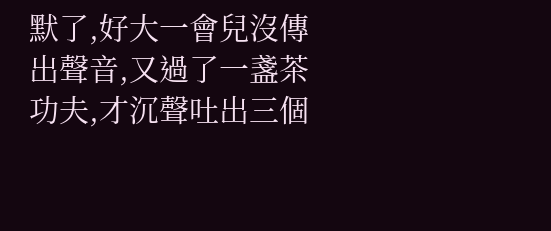默了,好大一會兒沒傳出聲音,又過了一盞茶功夫,才沉聲吐出三個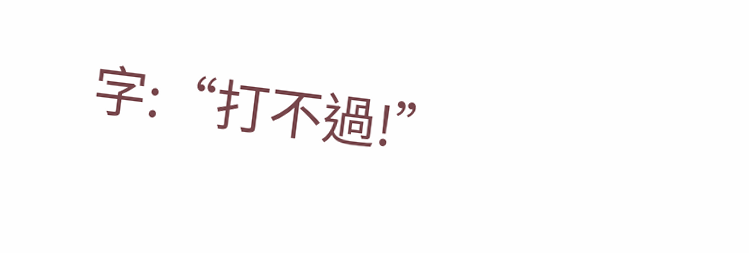字:“打不過!”